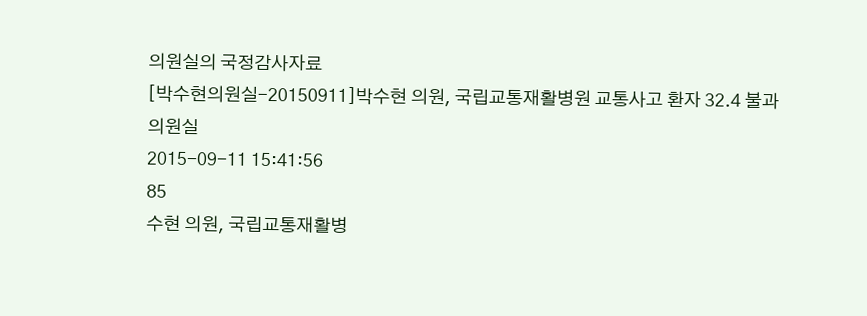의원실의 국정감사자료
[박수현의원실-20150911]박수현 의원, 국립교통재활병원 교통사고 환자 32.4 불과
의원실
2015-09-11 15:41:56
85
수현 의원, 국립교통재활병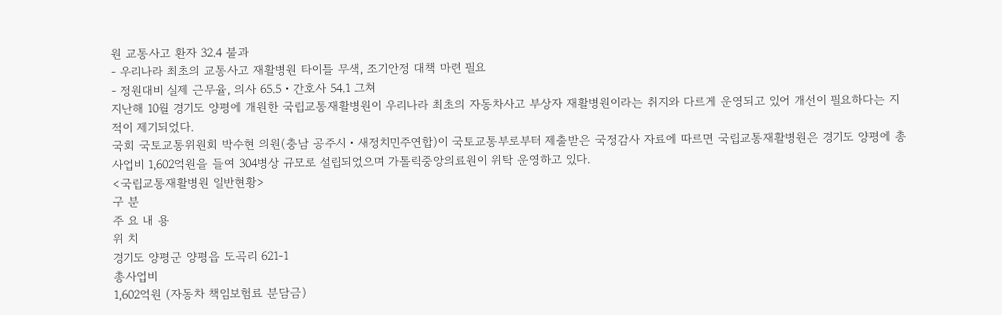원 교통사고 환자 32.4 불과
- 우리나라 최초의 교통사고 재활병원 타이틀 무색, 조기안정 대책 마련 필요
- 정원대비 실제 근무율, 의사 65.5・간호사 54.1 그쳐
지난해 10월 경기도 양평에 개원한 국립교통재활병원이 우리나라 최초의 자동차사고 부상자 재활병원이라는 취지와 다르게 운영되고 있어 개선이 필요하다는 지적이 제기되었다.
국회 국토교통위원회 박수현 의원(충남 공주시・새정치민주연합)이 국토교통부로부터 제출받은 국정감사 자료에 따르면 국립교통재활병원은 경기도 양평에 총사업비 1,602억원을 들여 304병상 규모로 설립되었으며 가톨릭중앙의료원이 위탁 운영하고 있다.
<국립교통재활병원 일반현황>
구 분
주 요 내 용
위 치
경기도 양평군 양평읍 도곡리 621-1
총사업비
1,602억원 (자동차 책임보험료 분담금)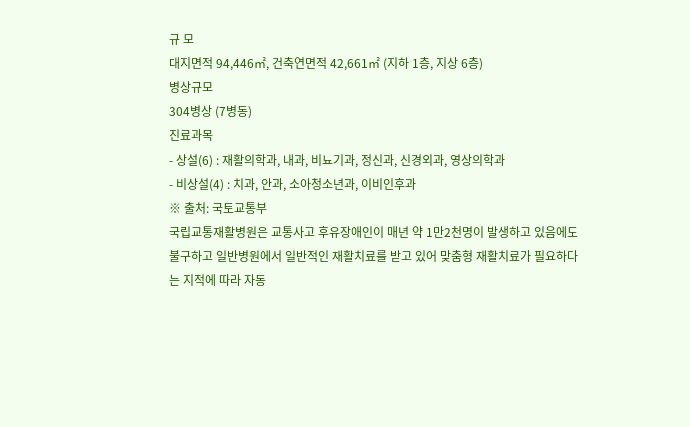규 모
대지면적 94,446㎡, 건축연면적 42,661㎡ (지하 1층, 지상 6층)
병상규모
304병상 (7병동)
진료과목
- 상설(6) : 재활의학과, 내과, 비뇨기과, 정신과, 신경외과, 영상의학과
- 비상설(4) : 치과, 안과, 소아청소년과, 이비인후과
※ 출처: 국토교통부
국립교통재활병원은 교통사고 후유장애인이 매년 약 1만2천명이 발생하고 있음에도 불구하고 일반병원에서 일반적인 재활치료를 받고 있어 맞춤형 재활치료가 필요하다는 지적에 따라 자동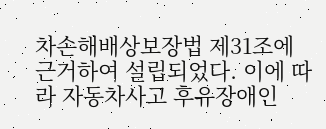차손해배상보장법 제31조에 근거하여 설립되었다. 이에 따라 자동차사고 후유장애인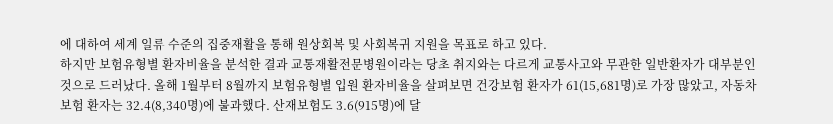에 대하여 세계 일류 수준의 집중재활을 통해 원상회복 및 사회복귀 지원을 목표로 하고 있다.
하지만 보험유형별 환자비율을 분석한 결과 교통재활전문병원이라는 당초 취지와는 다르게 교통사고와 무관한 일반환자가 대부분인 것으로 드러났다. 올해 1월부터 8월까지 보험유형별 입원 환자비율을 살펴보면 건강보험 환자가 61(15,681명)로 가장 많았고, 자동차보험 환자는 32.4(8,340명)에 불과했다. 산재보험도 3.6(915명)에 달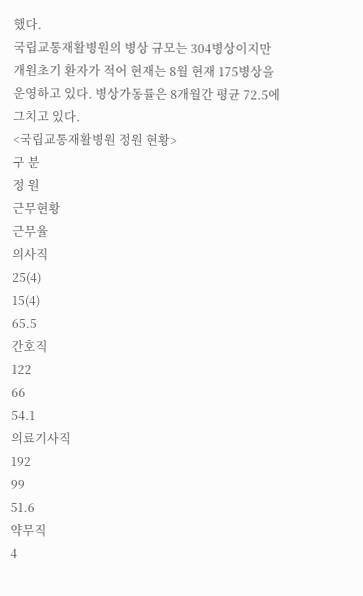했다.
국립교통재활병원의 병상 규모는 304병상이지만 개원초기 환자가 적어 현재는 8월 현재 175병상을 운영하고 있다. 병상가동률은 8개월간 평균 72.5에 그치고 있다.
<국립교통재활병원 정원 현황>
구 분
정 원
근무현황
근무율
의사직
25(4)
15(4)
65.5
간호직
122
66
54.1
의료기사직
192
99
51.6
약무직
4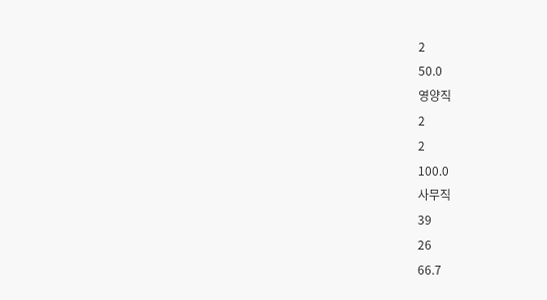2
50.0
영양직
2
2
100.0
사무직
39
26
66.7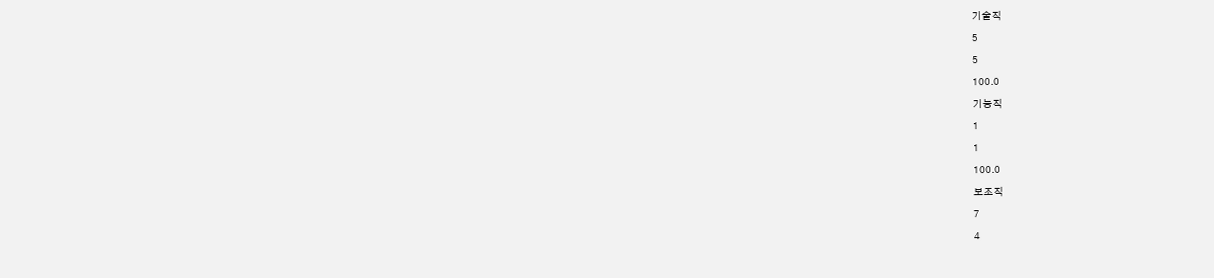기술직
5
5
100.0
기능직
1
1
100.0
보조직
7
4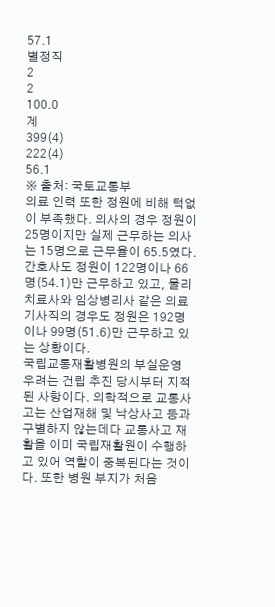57.1
별정직
2
2
100.0
계
399(4)
222(4)
56.1
※ 출처: 국토교통부
의료 인력 또한 정원에 비해 턱없이 부족했다. 의사의 경우 정원이 25명이지만 실제 근무하는 의사는 15명으로 근무율이 65.5였다. 간호사도 정원이 122명이나 66명(54.1)만 근무하고 있고, 물리치료사와 임상병리사 같은 의료기사직의 경우도 정원은 192명이나 99명(51.6)만 근무하고 있는 상황이다.
국립교통재활병원의 부실운영 우려는 건립 추진 당시부터 지적된 사항이다. 의학적으로 교통사고는 산업재해 및 낙상사고 등과 구별하지 않는데다 교통사고 재활을 이미 국립재활원이 수행하고 있어 역할이 중복된다는 것이다. 또한 병원 부지가 처음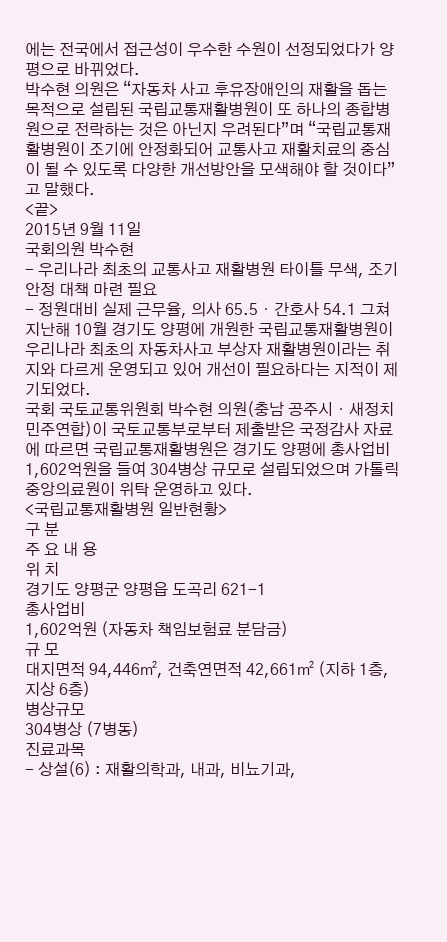에는 전국에서 접근성이 우수한 수원이 선정되었다가 양평으로 바뀌었다.
박수현 의원은 “자동차 사고 후유장애인의 재활을 돕는 목적으로 설립된 국립교통재활병원이 또 하나의 종합병원으로 전락하는 것은 아닌지 우려된다”며 “국립교통재활병원이 조기에 안정화되어 교통사고 재활치료의 중심이 될 수 있도록 다양한 개선방안을 모색해야 할 것이다”고 말했다.
<끝>
2015년 9월 11일
국회의원 박수현
- 우리나라 최초의 교통사고 재활병원 타이틀 무색, 조기안정 대책 마련 필요
- 정원대비 실제 근무율, 의사 65.5・간호사 54.1 그쳐
지난해 10월 경기도 양평에 개원한 국립교통재활병원이 우리나라 최초의 자동차사고 부상자 재활병원이라는 취지와 다르게 운영되고 있어 개선이 필요하다는 지적이 제기되었다.
국회 국토교통위원회 박수현 의원(충남 공주시・새정치민주연합)이 국토교통부로부터 제출받은 국정감사 자료에 따르면 국립교통재활병원은 경기도 양평에 총사업비 1,602억원을 들여 304병상 규모로 설립되었으며 가톨릭중앙의료원이 위탁 운영하고 있다.
<국립교통재활병원 일반현황>
구 분
주 요 내 용
위 치
경기도 양평군 양평읍 도곡리 621-1
총사업비
1,602억원 (자동차 책임보험료 분담금)
규 모
대지면적 94,446㎡, 건축연면적 42,661㎡ (지하 1층, 지상 6층)
병상규모
304병상 (7병동)
진료과목
- 상설(6) : 재활의학과, 내과, 비뇨기과,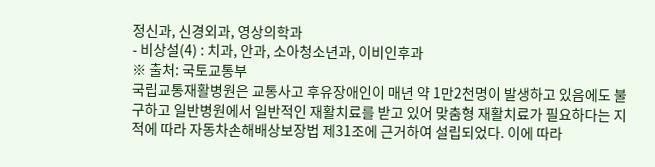정신과, 신경외과, 영상의학과
- 비상설(4) : 치과, 안과, 소아청소년과, 이비인후과
※ 출처: 국토교통부
국립교통재활병원은 교통사고 후유장애인이 매년 약 1만2천명이 발생하고 있음에도 불구하고 일반병원에서 일반적인 재활치료를 받고 있어 맞춤형 재활치료가 필요하다는 지적에 따라 자동차손해배상보장법 제31조에 근거하여 설립되었다. 이에 따라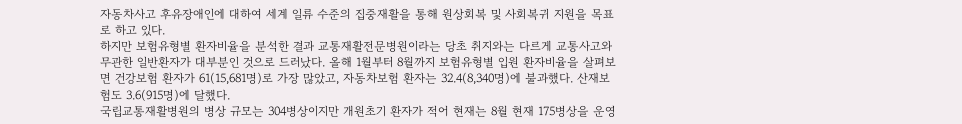자동차사고 후유장애인에 대하여 세계 일류 수준의 집중재활을 통해 원상회복 및 사회복귀 지원을 목표로 하고 있다.
하지만 보험유형별 환자비율을 분석한 결과 교통재활전문병원이라는 당초 취지와는 다르게 교통사고와 무관한 일반환자가 대부분인 것으로 드러났다. 올해 1월부터 8월까지 보험유형별 입원 환자비율을 살펴보면 건강보험 환자가 61(15,681명)로 가장 많았고, 자동차보험 환자는 32.4(8,340명)에 불과했다. 산재보험도 3.6(915명)에 달했다.
국립교통재활병원의 병상 규모는 304병상이지만 개원초기 환자가 적어 현재는 8월 현재 175병상을 운영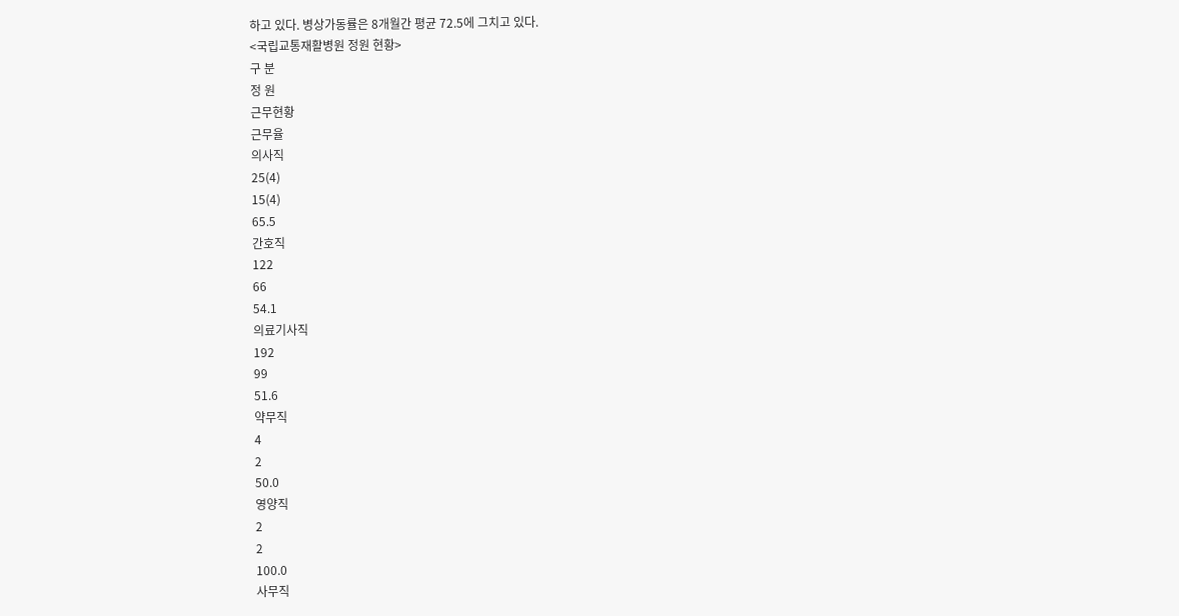하고 있다. 병상가동률은 8개월간 평균 72.5에 그치고 있다.
<국립교통재활병원 정원 현황>
구 분
정 원
근무현황
근무율
의사직
25(4)
15(4)
65.5
간호직
122
66
54.1
의료기사직
192
99
51.6
약무직
4
2
50.0
영양직
2
2
100.0
사무직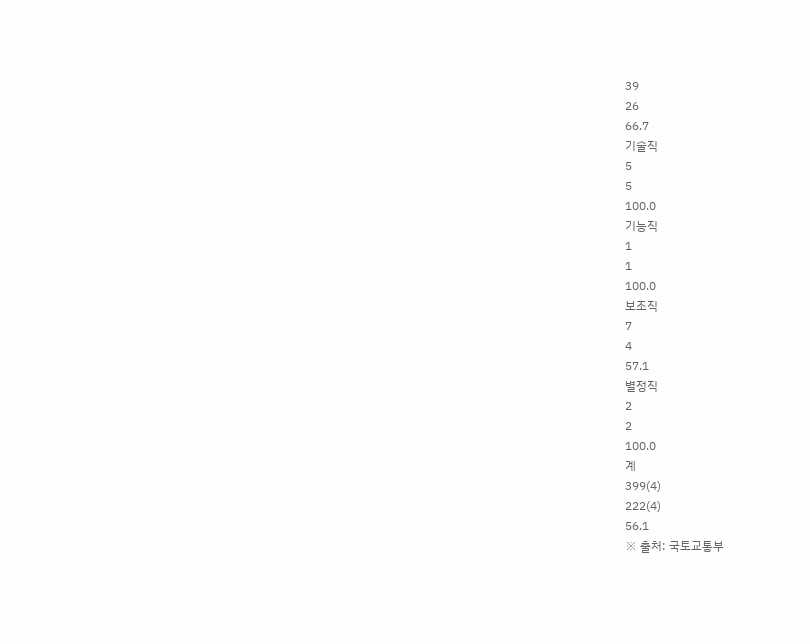39
26
66.7
기술직
5
5
100.0
기능직
1
1
100.0
보조직
7
4
57.1
별정직
2
2
100.0
계
399(4)
222(4)
56.1
※ 출처: 국토교통부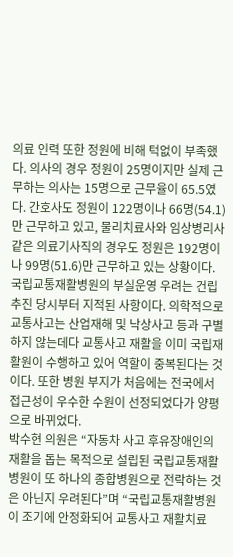의료 인력 또한 정원에 비해 턱없이 부족했다. 의사의 경우 정원이 25명이지만 실제 근무하는 의사는 15명으로 근무율이 65.5였다. 간호사도 정원이 122명이나 66명(54.1)만 근무하고 있고, 물리치료사와 임상병리사 같은 의료기사직의 경우도 정원은 192명이나 99명(51.6)만 근무하고 있는 상황이다.
국립교통재활병원의 부실운영 우려는 건립 추진 당시부터 지적된 사항이다. 의학적으로 교통사고는 산업재해 및 낙상사고 등과 구별하지 않는데다 교통사고 재활을 이미 국립재활원이 수행하고 있어 역할이 중복된다는 것이다. 또한 병원 부지가 처음에는 전국에서 접근성이 우수한 수원이 선정되었다가 양평으로 바뀌었다.
박수현 의원은 “자동차 사고 후유장애인의 재활을 돕는 목적으로 설립된 국립교통재활병원이 또 하나의 종합병원으로 전락하는 것은 아닌지 우려된다”며 “국립교통재활병원이 조기에 안정화되어 교통사고 재활치료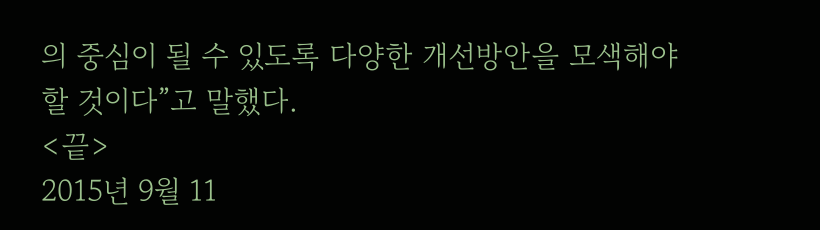의 중심이 될 수 있도록 다양한 개선방안을 모색해야 할 것이다”고 말했다.
<끝>
2015년 9월 11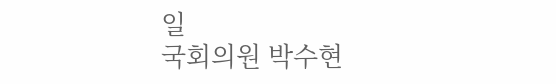일
국회의원 박수현